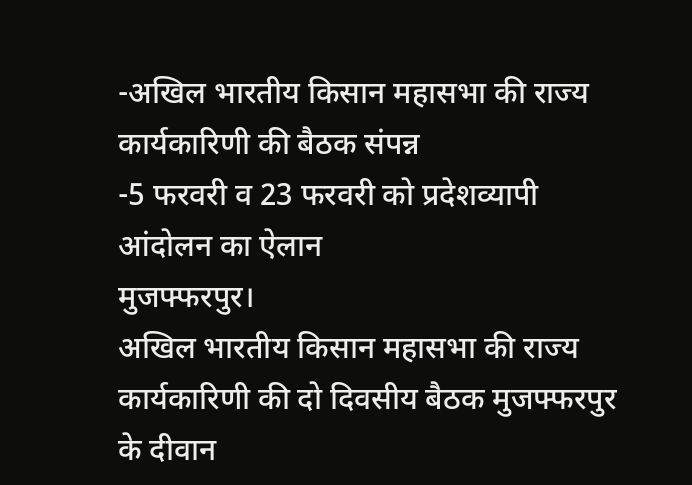-अखिल भारतीय किसान महासभा की राज्य कार्यकारिणी की बैठक संपन्न
-5 फरवरी व 23 फरवरी को प्रदेशव्यापी आंदोलन का ऐलान
मुजफ्फरपुर।
अखिल भारतीय किसान महासभा की राज्य कार्यकारिणी की दो दिवसीय बैठक मुजफ्फरपुर के दीवान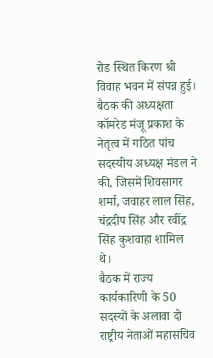रोड स्थित किरण श्री विवाह भवन में संपन्न हुई। बैठक की अध्यक्षता कॉमरेड मंजू प्रकाश के नेतृत्व में गठित पांच सदस्यीय अध्यक्ष मंडल ने की, जिसमें शिवसागर शर्मा, जवाहर लाल सिंह, चंद्रदीप सिंह और रवींद्र सिंह कुशवाहा शामिल थे।
बैठक में राज्य कार्यकारिणी के 50 सदस्यों के अलावा दो राष्ट्रीय नेताओं महासचिव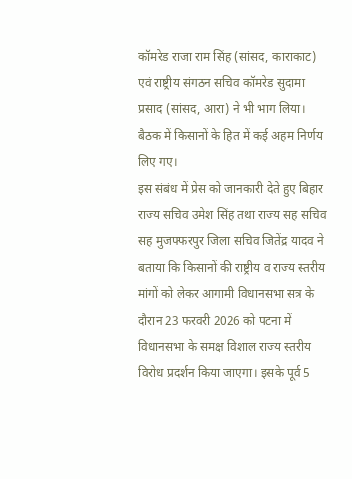कॉमरेड राजा राम सिंह (सांसद, काराकाट) एवं राष्ट्रीय संगठन सचिव कॉमरेड सुदामा प्रसाद (सांसद, आरा) ने भी भाग लिया। बैठक में किसानों के हित में कई अहम निर्णय लिए गए।
इस संबंध में प्रेस को जानकारी देते हुए बिहार राज्य सचिव उमेश सिंह तथा राज्य सह सचिव सह मुजफ्फरपुर जिला सचिव जितेंद्र यादव ने बताया कि किसानों की राष्ट्रीय व राज्य स्तरीय मांगों को लेकर आगामी विधानसभा सत्र के दौरान 23 फरवरी 2026 को पटना में विधानसभा के समक्ष विशाल राज्य स्तरीय विरोध प्रदर्शन किया जाएगा। इसके पूर्व 5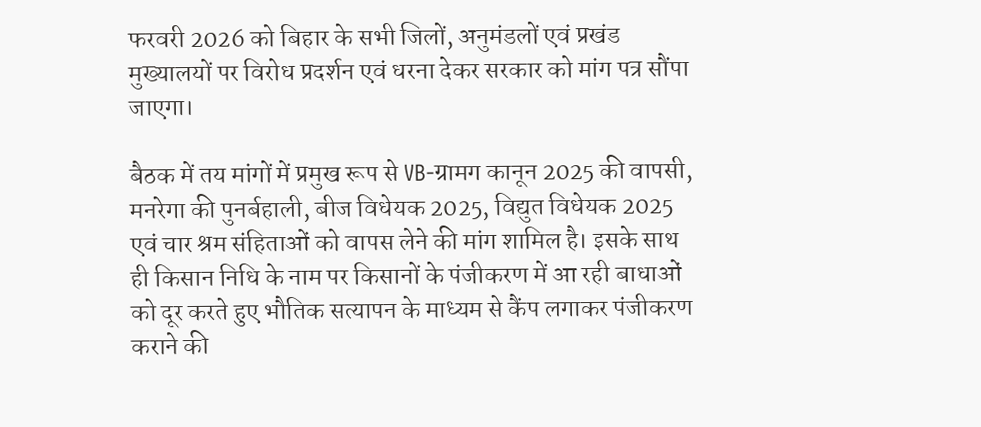फरवरी 2026 को बिहार के सभी जिलों, अनुमंडलों एवं प्रखंड मुख्यालयों पर विरोध प्रदर्शन एवं धरना देकर सरकार को मांग पत्र सौंपा जाएगा।

बैठक में तय मांगों में प्रमुख रूप से VB-ग्रामग कानून 2025 की वापसी, मनरेगा की पुनर्बहाली, बीज विधेयक 2025, विद्युत विधेयक 2025 एवं चार श्रम संहिताओं को वापस लेने की मांग शामिल है। इसके साथ ही किसान निधि के नाम पर किसानों के पंजीकरण में आ रही बाधाओं को दूर करते हुए भौतिक सत्यापन के माध्यम से कैंप लगाकर पंजीकरण कराने की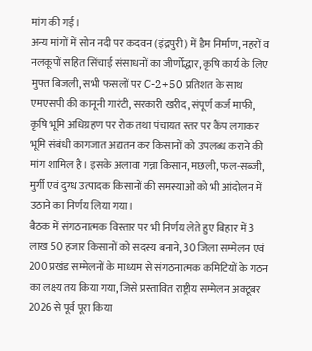मांग की गई।
अन्य मांगों में सोन नदी पर कदवन (इंद्रपुरी) में डैम निर्माण, नहरों व नलकूपों सहित सिंचाई संसाधनों का जीर्णोद्धार, कृषि कार्य के लिए मुफ्त बिजली, सभी फसलों पर C-2+50 प्रतिशत के साथ एमएसपी की कानूनी गारंटी, सरकारी खरीद, संपूर्ण कर्ज माफी, कृषि भूमि अधिग्रहण पर रोक तथा पंचायत स्तर पर कैंप लगाकर भूमि संबंधी कागजात अद्यतन कर किसानों को उपलब्ध कराने की मांग शामिल है। इसके अलावा गन्ना किसान, मछली, फल-सब्जी, मुर्गी एवं दुग्ध उत्पादक किसानों की समस्याओं को भी आंदोलन में उठाने का निर्णय लिया गया।
बैठक में संगठनात्मक विस्तार पर भी निर्णय लेते हुए बिहार में 3 लाख 50 हजार किसानों को सदस्य बनाने, 30 जिला सम्मेलन एवं 200 प्रखंड सम्मेलनों के माध्यम से संगठनात्मक कमिटियों के गठन का लक्ष्य तय किया गया, जिसे प्रस्तावित राष्ट्रीय सम्मेलन अक्टूबर 2026 से पूर्व पूरा किया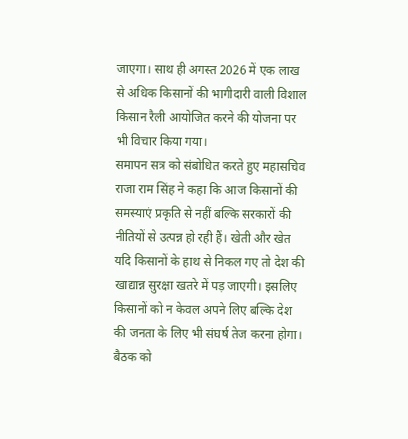जाएगा। साथ ही अगस्त 2026 में एक लाख से अधिक किसानों की भागीदारी वाली विशाल किसान रैली आयोजित करने की योजना पर भी विचार किया गया।
समापन सत्र को संबोधित करते हुए महासचिव राजा राम सिंह ने कहा कि आज किसानों की समस्याएं प्रकृति से नहीं बल्कि सरकारों की नीतियों से उत्पन्न हो रही हैं। खेती और खेत यदि किसानों के हाथ से निकल गए तो देश की खाद्यान्न सुरक्षा खतरे में पड़ जाएगी। इसलिए किसानों को न केवल अपने लिए बल्कि देश की जनता के लिए भी संघर्ष तेज करना होगा।
बैठक को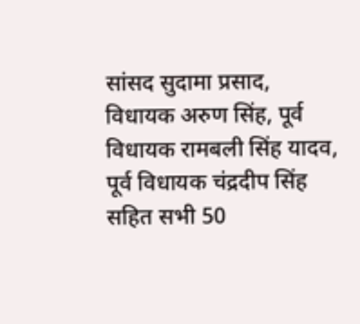सांसद सुदामा प्रसाद, विधायक अरुण सिंह, पूर्व विधायक रामबली सिंह यादव, पूर्व विधायक चंद्रदीप सिंह सहित सभी 50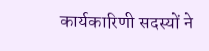कार्यकारिणी सदस्यों ने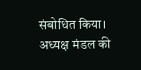संबोधित किया। अध्यक्ष मंडल की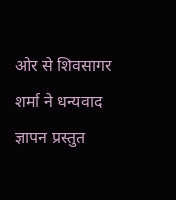ओर से शिवसागर शर्मा ने धन्यवाद ज्ञापन प्रस्तुत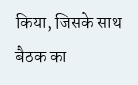किया, जिसके साथ बैठक का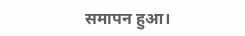समापन हुआ।